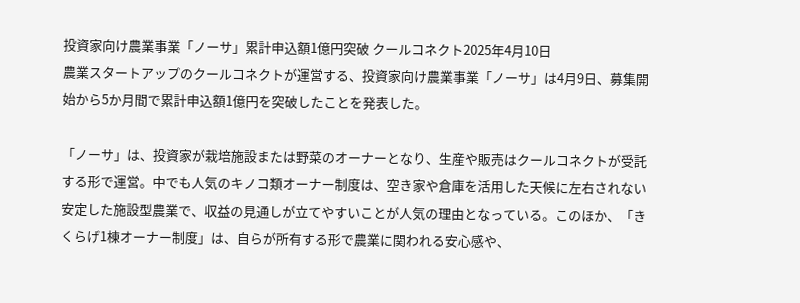投資家向け農業事業「ノーサ」累計申込額1億円突破 クールコネクト2025年4月10日
農業スタートアップのクールコネクトが運営する、投資家向け農業事業「ノーサ」は4月9日、募集開始から5か月間で累計申込額1億円を突破したことを発表した。

「ノーサ」は、投資家が栽培施設または野菜のオーナーとなり、生産や販売はクールコネクトが受託する形で運営。中でも人気のキノコ類オーナー制度は、空き家や倉庫を活用した天候に左右されない安定した施設型農業で、収益の見通しが立てやすいことが人気の理由となっている。このほか、「きくらげ1棟オーナー制度」は、自らが所有する形で農業に関われる安心感や、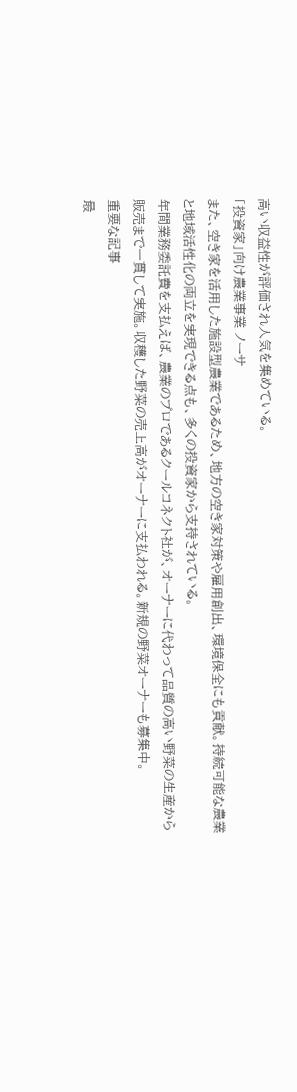高い収益性が評価され人気を集めている。
「投資家」向け農業事業 ノーサ
また、空き家を活用した施設型農業であるため、地方の空き家対策や雇用創出、環境保全にも貢献。持続可能な農業と地域活性化の両立を実現できる点も、多くの投資家から支持されている。
年間業務委託費を支払えば、農業のプロであるクールコネクト社が、オーナーに代わって品質の高い野菜の生産から販売まで一貫して実施。収穫した野菜の売上高がオーナーに支払われる。新規の野菜オーナーも募集中。
重要な記事
最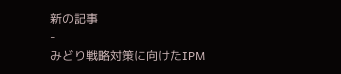新の記事
-
みどり戦略対策に向けたIPM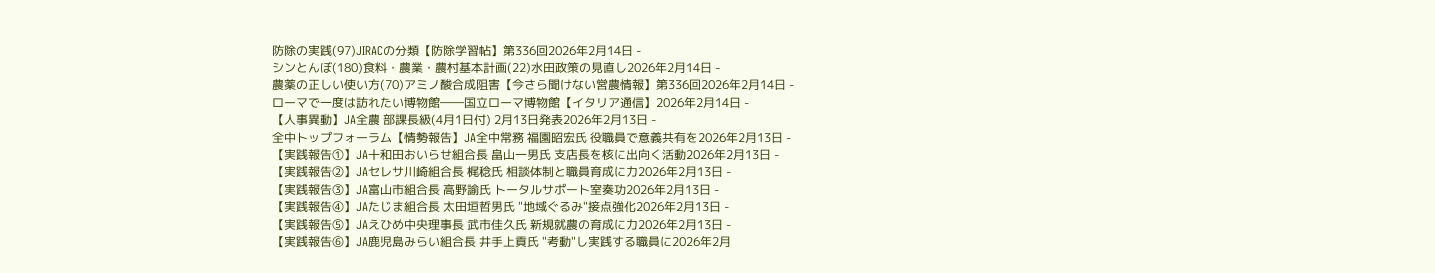防除の実践(97)JIRACの分類【防除学習帖】第336回2026年2月14日 -
シンとんぼ(180)食料・農業・農村基本計画(22)水田政策の見直し2026年2月14日 -
農薬の正しい使い方(70)アミノ酸合成阻害【今さら聞けない営農情報】第336回2026年2月14日 -
ローマで一度は訪れたい博物館――国立ローマ博物館【イタリア通信】2026年2月14日 -
【人事異動】JA全農 部課長級(4月1日付) 2月13日発表2026年2月13日 -
全中トップフォーラム【情勢報告】JA全中常務 福園昭宏氏 役職員で意義共有を2026年2月13日 -
【実践報告①】JA十和田おいらせ組合長 畠山一男氏 支店長を核に出向く活動2026年2月13日 -
【実践報告②】JAセレサ川崎組合長 梶稔氏 相談体制と職員育成に力2026年2月13日 -
【実践報告③】JA富山市組合長 高野諭氏 トータルサポート室奏功2026年2月13日 -
【実践報告④】JAたじま組合長 太田垣哲男氏 "地域ぐるみ"接点強化2026年2月13日 -
【実践報告⑤】JAえひめ中央理事長 武市佳久氏 新規就農の育成に力2026年2月13日 -
【実践報告⑥】JA鹿児島みらい組合長 井手上貢氏 "考動"し実践する職員に2026年2月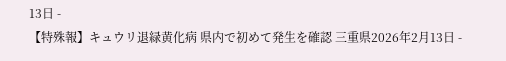13日 -
【特殊報】キュウリ退緑黄化病 県内で初めて発生を確認 三重県2026年2月13日 -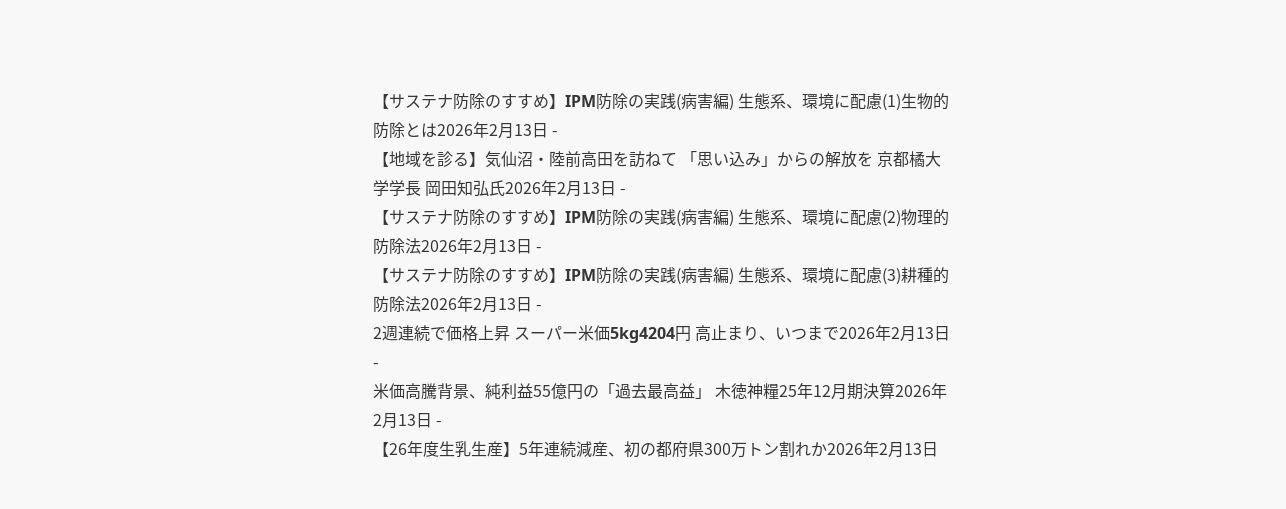【サステナ防除のすすめ】IPM防除の実践(病害編) 生態系、環境に配慮(1)生物的防除とは2026年2月13日 -
【地域を診る】気仙沼・陸前高田を訪ねて 「思い込み」からの解放を 京都橘大学学長 岡田知弘氏2026年2月13日 -
【サステナ防除のすすめ】IPM防除の実践(病害編) 生態系、環境に配慮(2)物理的防除法2026年2月13日 -
【サステナ防除のすすめ】IPM防除の実践(病害編) 生態系、環境に配慮(3)耕種的防除法2026年2月13日 -
2週連続で価格上昇 スーパー米価5kg4204円 高止まり、いつまで2026年2月13日 -
米価高騰背景、純利益55億円の「過去最高益」 木徳神糧25年12月期決算2026年2月13日 -
【26年度生乳生産】5年連続減産、初の都府県300万トン割れか2026年2月13日